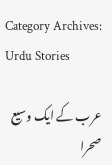Category Archives: Urdu Stories

عرب کے ایک وسیع صحرا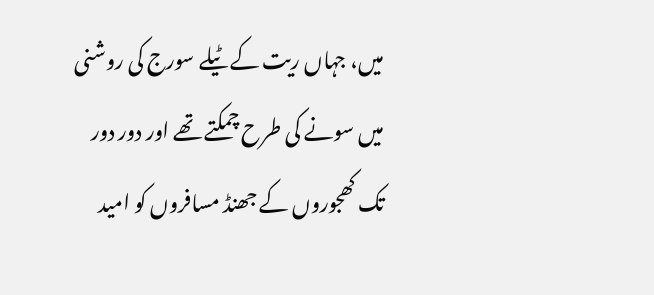میں، جہاں ریت کے ٹیلے سورج کی روشنی میں سونے کی طرح چمکتے تھے اور دور دور تک کھجوروں کے جھنڈ مسافروں کو امید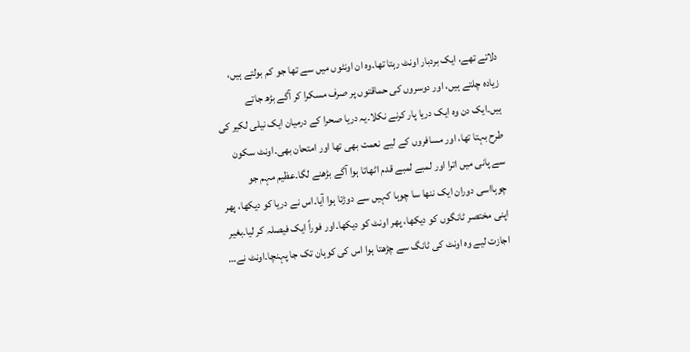دلاتے تھے، ایک بردبار اونٹ رہتا تھا۔وہ ان اونٹوں میں سے تھا جو کم بولتے ہیں، زیادہ چلتے ہیں، اور دوسروں کی حماقتوں پر صرف مسکرا کر آگے بڑھ جاتے ہیں۔ایک دن وہ ایک دریا پار کرنے نکلا۔یہ دریا صحرا کے درمیان ایک نیلی لکیر کی طرح بہتا تھا، اور مسافروں کے لیے نعمت بھی تھا اور امتحان بھی۔اونٹ سکون سے پانی میں اترا اور لمبے لمبے قدم اٹھاتا ہوا آگے بڑھنے لگا۔عظیم مہم جو چوہااسی دوران ایک ننھا سا چوہا کہیں سے دوڑتا ہوا آیا۔اس نے دریا کو دیکھا، پھر اپنی مختصر ٹانگوں کو دیکھا، پھر اونٹ کو دیکھا۔اور فوراً ایک فیصلہ کر لیا۔بغیر اجازت لیے وہ اونٹ کی ٹانگ سے چڑھتا ہوا اس کی کوہان تک جا پہنچا۔اونٹ نے…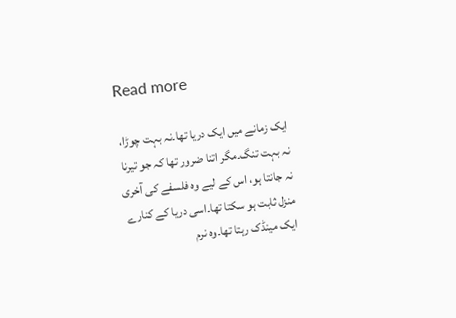Read more

ایک زمانے میں ایک دریا تھا۔نہ بہت چوڑا، نہ بہت تنگ۔مگر اتنا ضرور تھا کہ جو تیرنا نہ جانتا ہو، اس کے لیے وہ فلسفے کی آخری منزل ثابت ہو سکتا تھا۔اسی دریا کے کنارے ایک مینڈک رہتا تھا۔وہ نرم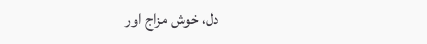دل، خوش مزاج اور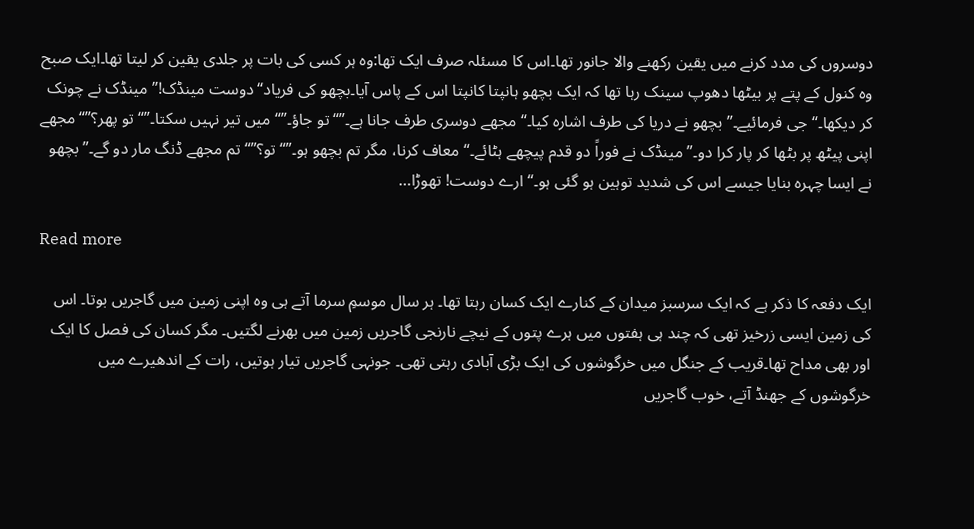دوسروں کی مدد کرنے میں یقین رکھنے والا جانور تھا۔اس کا مسئلہ صرف ایک تھا:وہ ہر کسی کی بات پر جلدی یقین کر لیتا تھا۔ایک صبح وہ کنول کے پتے پر بیٹھا دھوپ سینک رہا تھا کہ ایک بچھو ہانپتا کانپتا اس کے پاس آیا۔بچھو کی فریاد“دوست مینڈک!”مینڈک نے چونک کر دیکھا۔“جی فرمائیے۔”بچھو نے دریا کی طرف اشارہ کیا۔“مجھے دوسری طرف جانا ہے۔”“تو جاؤ۔”“میں تیر نہیں سکتا۔”“تو پھر؟”“مجھے اپنی پیٹھ پر بٹھا کر پار کرا دو۔”مینڈک نے فوراً دو قدم پیچھے ہٹائے۔“معاف کرنا، مگر تم بچھو ہو۔”“تو؟”“تم مجھے ڈنگ مار دو گے۔”بچھو نے ایسا چہرہ بنایا جیسے اس کی شدید توہین ہو گئی ہو۔“ارے دوست! تھوڑا…

Read more

ایک دفعہ کا ذکر ہے کہ ایک سرسبز میدان کے کنارے ایک کسان رہتا تھا۔ ہر سال موسمِ سرما آتے ہی وہ اپنی زمین میں گاجریں بوتا۔ اس کی زمین ایسی زرخیز تھی کہ چند ہی ہفتوں میں ہرے پتوں کے نیچے نارنجی گاجریں زمین میں بھرنے لگتیں۔ مگر کسان کی فصل کا ایک اور بھی مداح تھا۔قریب کے جنگل میں خرگوشوں کی ایک بڑی آبادی رہتی تھی۔ جونہی گاجریں تیار ہوتیں، رات کے اندھیرے میں خرگوشوں کے جھنڈ آتے، خوب گاجریں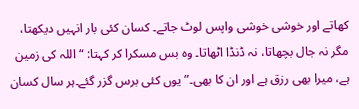کھاتے اور خوشی خوشی واپس لوٹ جاتے۔ کسان کئی بار انہیں دیکھتا، مگر نہ جال بچھاتا، نہ ڈنڈا اٹھاتا۔ وہ بس مسکرا کر کہتا: “اللہ کی زمین ہے، میرا بھی رزق ہے اور ان کا بھی۔” یوں کئی برس گزر گئے۔ہر سال کسان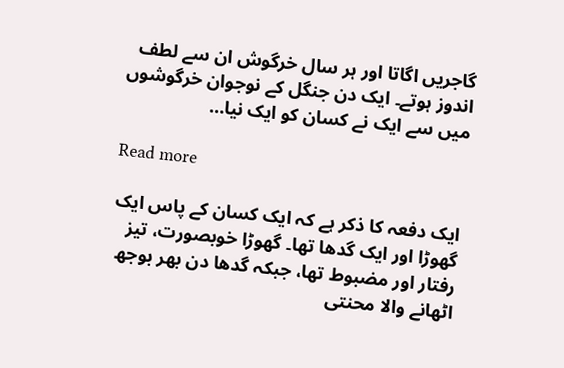گاجریں اگاتا اور ہر سال خرگوش ان سے لطف اندوز ہوتے۔ ایک دن جنگل کے نوجوان خرگوشوں میں سے ایک نے کسان کو ایک نیا…

Read more

ایک دفعہ کا ذکر ہے کہ ایک کسان کے پاس ایک گھوڑا اور ایک گدھا تھا۔ گھوڑا خوبصورت، تیز رفتار اور مضبوط تھا، جبکہ گدھا دن بھر بوجھ اٹھانے والا محنتی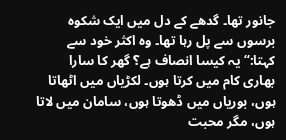جانور تھا۔ گدھے کے دل میں ایک شکوہ برسوں سے پل رہا تھا۔ وہ اکثر خود سے کہتا:“یہ کیسا انصاف ہے؟ گھر کا سارا بھاری کام میں کرتا ہوں۔ لکڑیاں میں اٹھاتا ہوں، بوریاں میں ڈھوتا ہوں، سامان میں لاتا ہوں، مگر محبت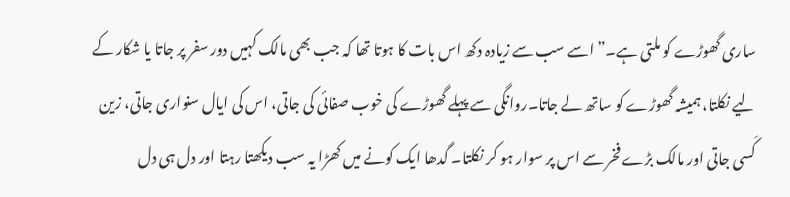ساری گھوڑے کو ملتی ہے۔” اسے سب سے زیادہ دکھ اس بات کا ہوتا تھا کہ جب بھی مالک کہیں دور سفر پر جاتا یا شکار کے لیے نکلتا، ہمیشہ گھوڑے کو ساتھ لے جاتا۔روانگی سے پہلے گھوڑے کی خوب صفائی کی جاتی، اس کی ایال سنواری جاتی، زین کَسی جاتی اور مالک بڑے فخر سے اس پر سوار ہو کر نکلتا۔ گدھا ایک کونے میں کھڑا یہ سب دیکھتا رہتا اور دل ہی دل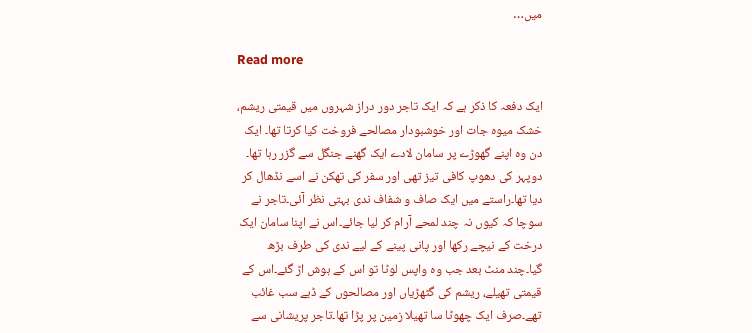میں…

Read more

ایک دفعہ کا ذکر ہے کہ ایک تاجر دور دراز شہروں میں قیمتی ریشم، خشک میوہ جات اور خوشبودار مصالحے فروخت کیا کرتا تھا۔ ایک دن وہ اپنے گھوڑے پر سامان لادے ایک گھنے جنگل سے گزر رہا تھا۔ دوپہر کی دھوپ کافی تیز تھی اور سفر کی تھکن نے اسے نڈھال کر دیا تھا۔راستے میں ایک صاف و شفاف ندی بہتی نظر آئی۔تاجر نے سوچا کہ کیوں نہ چند لمحے آرام کر لیا جائے۔اس نے اپنا سامان ایک درخت کے نیچے رکھا اور پانی پینے کے لیے ندی کی طرف بڑھ گیا۔چند منٹ بعد جب وہ واپس لوٹا تو اس کے ہوش اڑ گئے۔اس کے قیمتی تھیلے، ریشم کی گٹھڑیاں اور مصالحوں کے ڈبے سب غائب تھے۔صرف ایک چھوٹا سا تھیلا زمین پر پڑا تھا۔تاجر پریشانی سے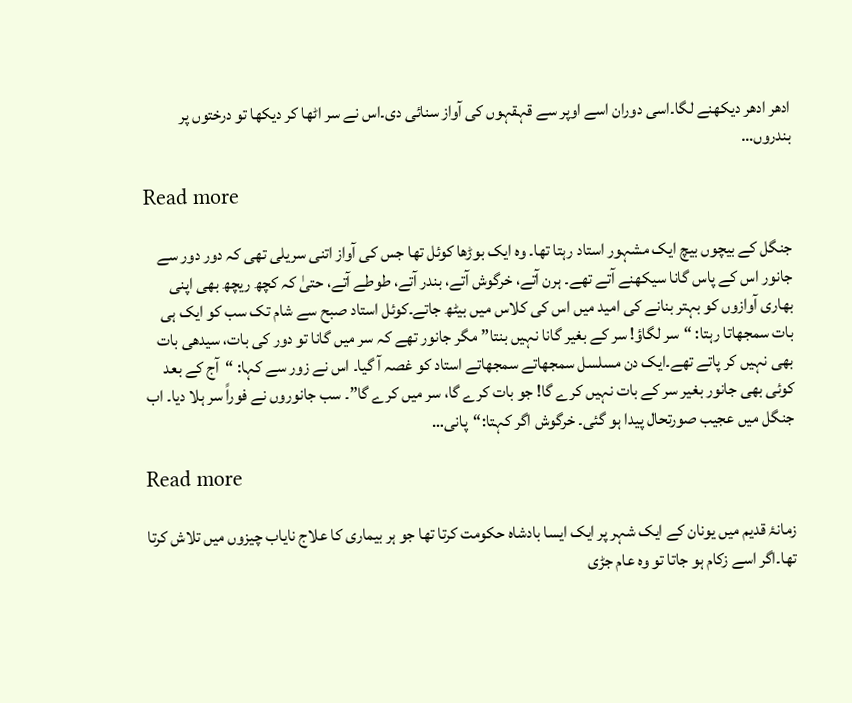ادھر ادھر دیکھنے لگا۔اسی دوران اسے اوپر سے قہقہوں کی آواز سنائی دی۔اس نے سر اٹھا کر دیکھا تو درختوں پر بندروں…

Read more

جنگل کے بیچوں بیچ ایک مشہور استاد رہتا تھا۔ وہ ایک بوڑھا کوئل تھا جس کی آواز اتنی سریلی تھی کہ دور دور سے جانور اس کے پاس گانا سیکھنے آتے تھے۔ ہرن آتے، خرگوش آتے، بندر آتے، طوطے آتے، حتیٰ کہ کچھ ریچھ بھی اپنی بھاری آوازوں کو بہتر بنانے کی امید میں اس کی کلاس میں بیٹھ جاتے۔کوئل استاد صبح سے شام تک سب کو ایک ہی بات سمجھاتا رہتا: “سر لگاؤ! سر کے بغیر گانا نہیں بنتا”مگر جانور تھے کہ سر میں گانا تو دور کی بات، سیدھی بات بھی نہیں کر پاتے تھے۔ایک دن مسلسل سمجھاتے سمجھاتے استاد کو غصہ آ گیا۔ اس نے زور سے کہا: “آج کے بعد کوئی بھی جانور بغیر سر کے بات نہیں کرے گا! جو بات کرے گا، سر میں کرے گا”۔ سب جانوروں نے فوراً سر ہلا دیا۔ اب جنگل میں عجیب صورتحال پیدا ہو گئی۔ خرگوش اگر کہتا:“پانی…

Read more

زمانۂ قدیم میں یونان کے ایک شہر پر ایک ایسا بادشاہ حکومت کرتا تھا جو ہر بیماری کا علاج نایاب چیزوں میں تلاش کرتا تھا۔اگر اسے زکام ہو جاتا تو وہ عام جڑی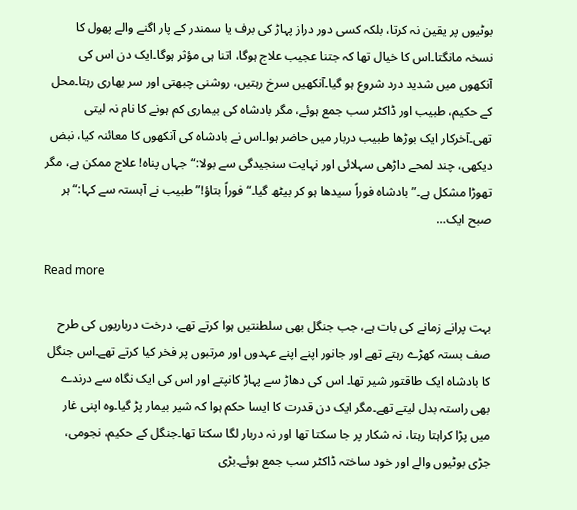بوٹیوں پر یقین نہ کرتا، بلکہ کسی دور دراز پہاڑ کی برف یا سمندر کے پار اگنے والے پھول کا نسخہ مانگتا۔اس کا خیال تھا کہ جتنا عجیب علاج ہوگا، اتنا ہی مؤثر ہوگا۔ایک دن اس کی آنکھوں میں شدید درد شروع ہو گیا۔آنکھیں سرخ رہتیں، روشنی چبھتی اور سر بھاری رہتا۔محل کے حکیم، طبیب اور ڈاکٹر سب جمع ہوئے، مگر بادشاہ کی بیماری کم ہونے کا نام نہ لیتی تھی۔آخرکار ایک بوڑھا طبیب دربار میں حاضر ہوا۔اس نے بادشاہ کی آنکھوں کا معائنہ کیا، نبض دیکھی، چند لمحے داڑھی سہلائی اور نہایت سنجیدگی سے بولا:“جہاں پناہ! علاج ممکن ہے، مگر تھوڑا مشکل ہے۔”بادشاہ فوراً سیدھا ہو کر بیٹھ گیا۔“فوراً بتاؤ!”طبیب نے آہستہ سے کہا:“ہر صبح ایک…

Read more

بہت پرانے زمانے کی بات ہے، جب جنگل بھی سلطنتیں ہوا کرتے تھے، درخت درباریوں کی طرح صف بستہ کھڑے رہتے تھے اور جانور اپنے اپنے عہدوں اور مرتبوں پر فخر کیا کرتے تھے۔اس جنگل کا بادشاہ ایک طاقتور شیر تھا۔ اس کی دھاڑ سے پہاڑ کانپتے اور اس کی ایک نگاہ سے درندے بھی راستہ بدل لیتے تھے۔مگر ایک دن قدرت کا ایسا حکم ہوا کہ شیر بیمار پڑ گیا۔وہ اپنی غار میں پڑا کراہتا رہتا، نہ شکار پر جا سکتا تھا اور نہ دربار لگا سکتا تھا۔جنگل کے حکیم، نجومی، جڑی بوٹیوں والے اور خود ساختہ ڈاکٹر سب جمع ہوئے۔بڑی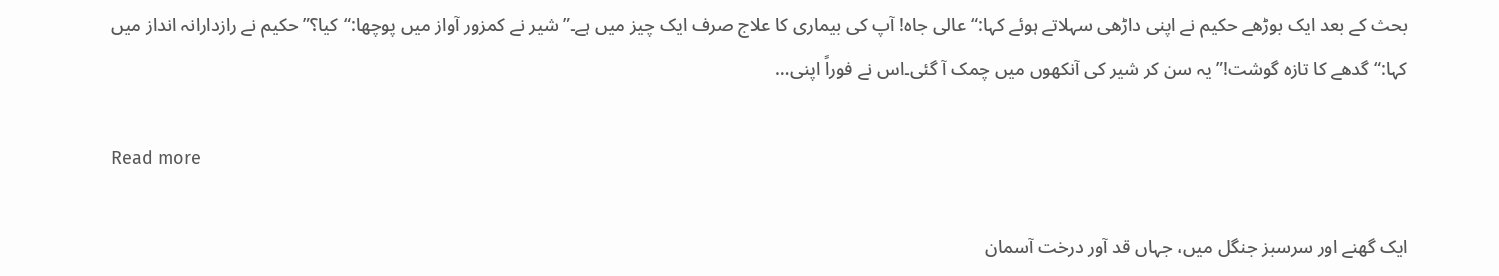بحث کے بعد ایک بوڑھے حکیم نے اپنی داڑھی سہلاتے ہوئے کہا:“عالی جاہ! آپ کی بیماری کا علاج صرف ایک چیز میں ہے۔”شیر نے کمزور آواز میں پوچھا:“کیا؟”حکیم نے رازدارانہ انداز میں کہا:“گدھے کا تازہ گوشت!”یہ سن کر شیر کی آنکھوں میں چمک آ گئی۔اس نے فوراً اپنی…

Read more

ایک گھنے اور سرسبز جنگل میں، جہاں قد آور درخت آسمان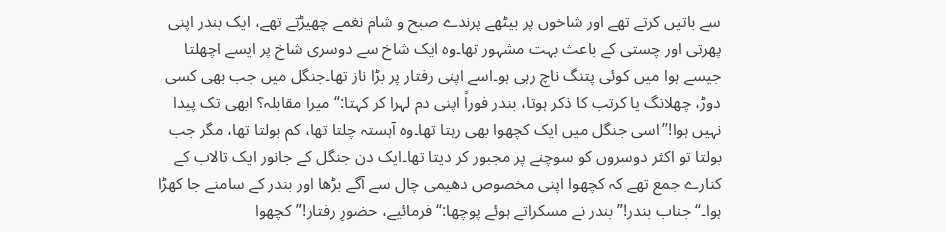سے باتیں کرتے تھے اور شاخوں پر بیٹھے پرندے صبح و شام نغمے چھیڑتے تھے، ایک بندر اپنی پھرتی اور چستی کے باعث بہت مشہور تھا۔وہ ایک شاخ سے دوسری شاخ پر ایسے اچھلتا جیسے ہوا میں کوئی پتنگ ناچ رہی ہو۔اسے اپنی رفتار پر بڑا ناز تھا۔جنگل میں جب بھی کسی دوڑ، چھلانگ یا کرتب کا ذکر ہوتا، بندر فوراً اپنی دم لہرا کر کہتا:“میرا مقابلہ؟ ابھی تک پیدا نہیں ہوا!”اسی جنگل میں ایک کچھوا بھی رہتا تھا۔وہ آہستہ چلتا تھا، کم بولتا تھا، مگر جب بولتا تو اکثر دوسروں کو سوچنے پر مجبور کر دیتا تھا۔ایک دن جنگل کے جانور ایک تالاب کے کنارے جمع تھے کہ کچھوا اپنی مخصوص دھیمی چال سے آگے بڑھا اور بندر کے سامنے جا کھڑا ہوا۔“جناب بندر!”بندر نے مسکراتے ہوئے پوچھا:“فرمائیے، حضورِ رفتار!”کچھوا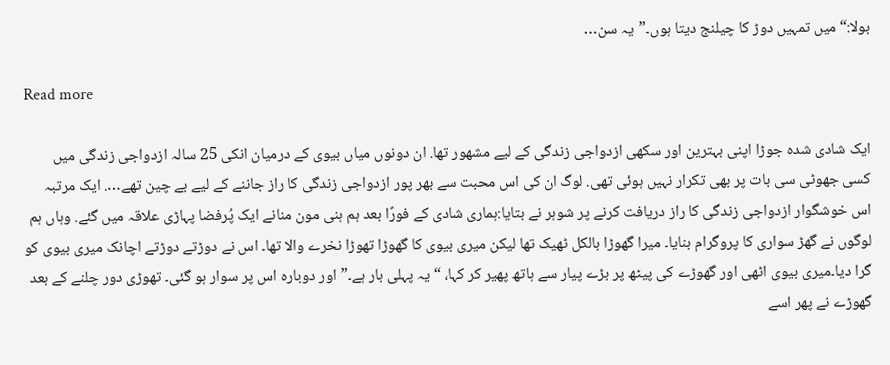بولا:“میں تمہیں دوڑ کا چیلنج دیتا ہوں۔”یہ سن…

Read more

ایک شادی شدہ جوڑا اپنی بہترین اور سکھی ازدواجی زندگی کے لیے مشھور تھا. ان دونوں میاں بیوی کے درمیان انکی 25 سالہ ازدواجی زندگی میں کسی جھوٹی سی بات پر بھی تکرار نہیں ہوئی تھی. لوگ ان کی اس محبت سے بھر پور ازدواجی زندگی کا راز جاننے کے لیے بے چین تھے…. ایک مرتبہ اس خوشگوار ازدواجی زندگی کا راز دریافت کرنے پر شوہر نے بتایا:ہماری شادی کے فورًا بعد ہم ہنی مون منانے ایک پُرفضا پہاڑی علاقہ میں گئے. وہاں ہم لوگوں نے گھڑ سواری کا پروگرام بنایا۔ میرا گھوڑا بالکل ٹھیک تھا لیکن میری بیوی کا گھوڑا تھوڑا نخرے والا تھا۔ اس نے دوڑتے دوڑتے اچانک میری بیوی کو گرا دیا۔میری بیوی اٹھی اور گھوڑے کی پیٹھ پر بڑے پیار سے ہاتھ پھیر کر کہا، “یہ پہلی بار ہے۔”اور دوبارہ اس پر سوار ہو گئی۔ تھوڑی دور چلنے کے بعد گھوڑے نے پھر اسے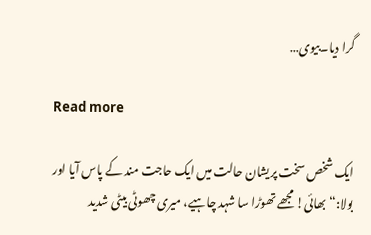گرا دیا۔بیوی…

Read more

ایک شخص سخت پریشان حالت میں ایک حاجت مند کے پاس آیا اور بولا:“بھائی! مجھے تھوڑا سا شہد چاہیے، میری چھوٹی بیٹی شدید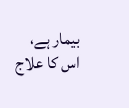بیمار ہے، اس کا علاج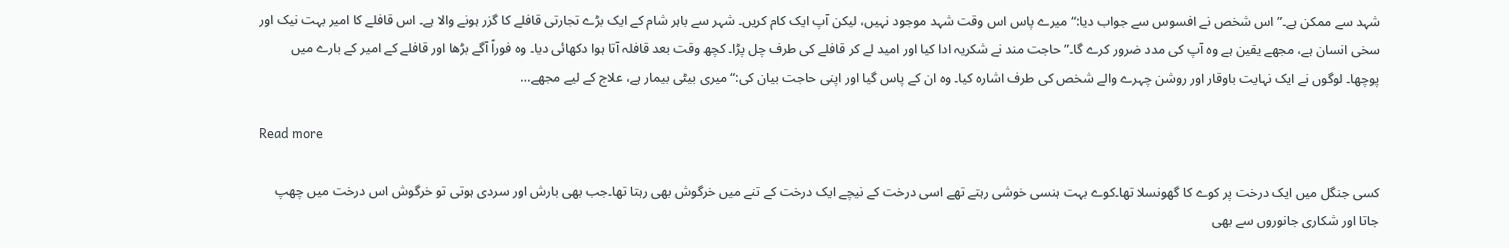شہد سے ممکن ہے۔” اس شخص نے افسوس سے جواب دیا:“میرے پاس اس وقت شہد موجود نہیں، لیکن آپ ایک کام کریں۔ شہر سے باہر شام کے ایک بڑے تجارتی قافلے کا گزر ہونے والا ہے۔ اس قافلے کا امیر بہت نیک اور سخی انسان ہے، مجھے یقین ہے وہ آپ کی مدد ضرور کرے گا۔” حاجت مند نے شکریہ ادا کیا اور امید لے کر قافلے کی طرف چل پڑا۔ کچھ وقت بعد قافلہ آتا ہوا دکھائی دیا۔ وہ فوراً آگے بڑھا اور قافلے کے امیر کے بارے میں پوچھا۔ لوگوں نے ایک نہایت باوقار اور روشن چہرے والے شخص کی طرف اشارہ کیا۔ وہ ان کے پاس گیا اور اپنی حاجت بیان کی:“میری بیٹی بیمار ہے، علاج کے لیے مجھے…

Read more

کسی جنگل میں ایک درخت پر کوے کا گھونسلا تھا۔کوے بہت ہنسی خوشی رہتے تھے اسی درخت کے نیچے ایک درخت کے تنے میں خرگوش بھی رہتا تھا۔جب بھی بارش اور سردی ہوتی تو خرگوش اس درخت میں چھپ جاتا اور شکاری جانوروں سے بھی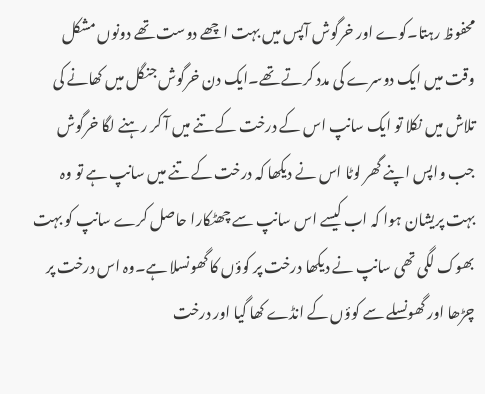محفوظ رہتا۔کوے اور خرگوش آپس میں بہت اچھے دوست تھے دونوں مشکل وقت میں ایک دوسرے کی مدد کرتے تھے۔ایک دن خرگوش جنگل میں کھانے کی تلاش میں نکلا تو ایک سانپ اس کے درخت کے تنے میں آ کر رہنے لگا خرگوش جب واپس اپنے گھر لوٹا اس نے دیکھا کہ درخت کے تنے میں سانپ ہے تو وہ بہت پریشان ہوا کہ اب کیسے اس سانپ سے چھٹکارا حاصل کرے سانپ کو بہت بھوک لگی تھی سانپ نے دیکھا درخت پر کوؤں کا گھونسلا ہے۔وہ اس درخت پر چڑھا اور گھونسلے سے کوؤں کے انڈے کھا گیا اور درخت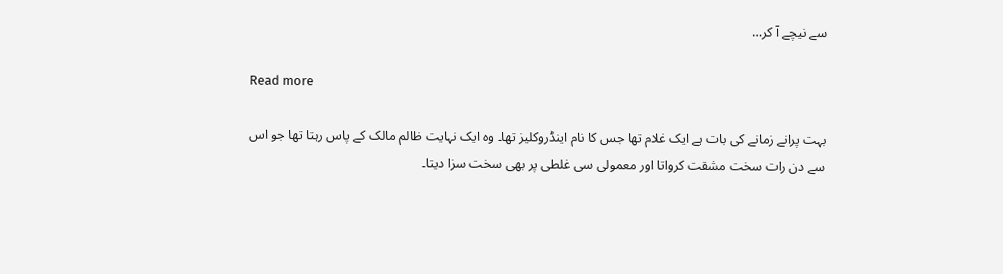سے نیچے آ کر…

Read more

بہت پرانے زمانے کی بات ہے ایک غلام تھا جس کا نام اینڈروکلیز تھا۔ وہ ایک نہایت ظالم مالک کے پاس رہتا تھا جو اس سے دن رات سخت مشقت کرواتا اور معمولی سی غلطی پر بھی سخت سزا دیتا۔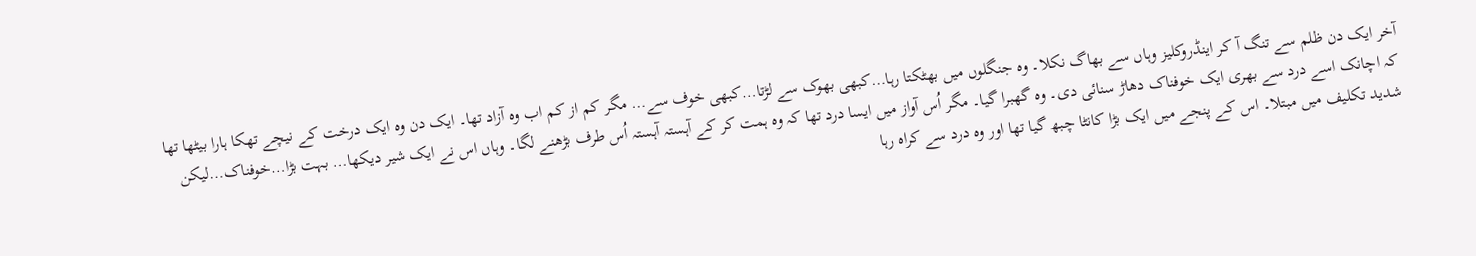آخر ایک دن ظلم سے تنگ آ کر اینڈروکلیز وہاں سے بھاگ نکلا۔ وہ جنگلوں میں بھٹکتا رہا…کبھی بھوک سے لڑتا…کبھی خوف سے… مگر کم از کم اب وہ آزاد تھا۔ ایک دن وہ ایک درخت کے نیچے تھکا ہارا بیٹھا تھا کہ اچانک اسے درد سے بھری ایک خوفناک دھاڑ سنائی دی۔ وہ گھبرا گیا۔ مگر اُس آواز میں ایسا درد تھا کہ وہ ہمت کر کے آہستہ آہستہ اُس طرف بڑھنے لگا۔ وہاں اس نے ایک شیر دیکھا… بہت بڑا…خوفناک…لیکن شدید تکلیف میں مبتلا۔ اس کے پنجے میں ایک بڑا کانٹا چبھ گیا تھا اور وہ درد سے کراہ رہا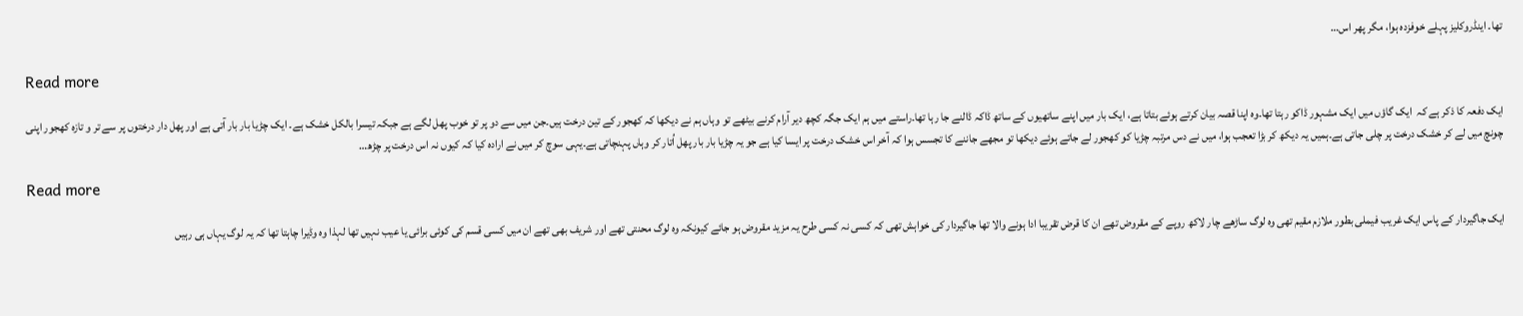تھا۔ اینڈروکلیز پہلے خوفزدہ ہوا، مگر پھر اس…

Read more

ایک دفعہ کا ذکر ہے کہ  ایک گاؤں میں ایک مشہور ڈاکو رہتا تھا۔وہ اپنا قصہ بیان کرتے ہوئے بتاتا ہے، ایک بار میں اپنے ساتھیوں کے ساتھ ڈاکہ ڈالنے جا رہا تھا۔راستے میں ہم ایک جگہ کچھ دیر آرام کرنے بیٹھے تو وہاں ہم نے دیکھا کہ کھجور کے تین درخت ہیں۔جن میں سے دو پر تو خوب پھل لگے ہے جبکہ تیسرا بالکل خشک ہے۔ ایک چڑیا بار بار آتی ہے اور پھل دار درختوں پر سے تر و تازہ کھجور اپنی چونچ میں لے کر خشک درخت پر چلی جاتی ہے۔ہمیں یہ دیکھ کر بڑا تعجب ہوا، میں نے دس مرتبہ چڑیا کو کھجور لے جاتے ہوئے دیکھا تو مجھے جاننے کا تجسس ہوا کہ آخر اس خشک درخت پر ایسا کیا ہے جو یہ چڑیا بار بار پھل اُتار کر وہاں پہنچاتی ہے۔یہی سوچ کر میں نے ارادہ کیا کہ کیوں نہ اس درخت پر چڑھ…

Read more

ایک جاگیردار کے پاس ایک غریب فیملی بطور ملازم مقیم تھی وہ لوگ ساڑھے چار لاکھ روپے کے مقروض تھے ان کا قرض تقریبا ادا ہونے والا تھا جاگیردار کی خواہش تھی کہ کسی نہ کسی طرح یہ مزید مقروض ہو جائے کیونکہ وہ لوگ محنتی تھے اور شریف بھی تھے ان میں کسی قسم کی کوئی برائی یا عیب نہیں تھا لہذا وہ وڈیرا چاہتا تھا کہ یہ لوگ یہاں ہی رہیں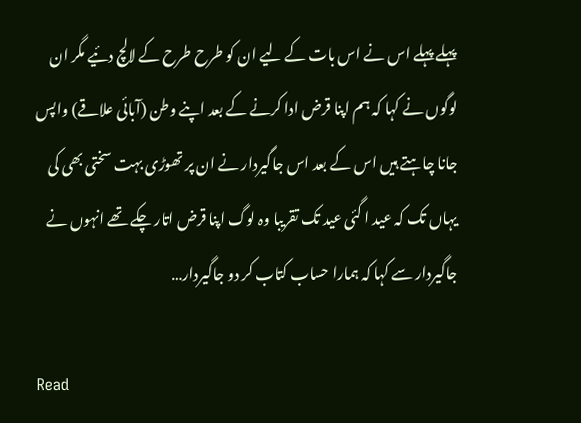پہلے پہلے اس نے اس بات کے لیے ان کو طرح طرح کے لالچ دئیے مگر ان لوگوں نے کہا کہ ہم اپنا قرض ادا کرنے کے بعد اپنے وطن (آبائی علاقے) واپس جانا چاہتے ہیں اس کے بعد اس جاگیردار نے ان پر تھوڑی بہت سختی بھی کی یہاں تک کہ عید ا گئی عید تک تقریبا وہ لوگ اپنا قرض اتار چکے تھے انہوں نے جاگیردار سے کہا کہ ہمارا حساب کتاب کر دو جاگیردار…

Read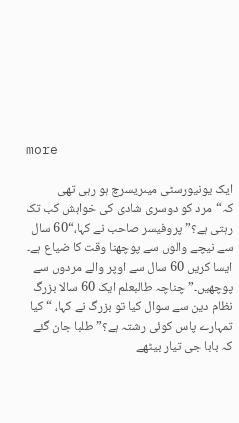more

ایک یونیورسٹی میںریسرچ ہو رہی تھی کہ“مرد کو دوسری شادی کی خواہش کب تک رہتی ہے؟” پروفیسر صاحب نے کہا،“60 سال سے نیچے والوں سے پوچھنا وقت کا ضیاع ہے۔ ایسا کریں 60 سال سے اوپر والے مردوں سے پوچھیں۔”چناچہ طالبعلم ایک 60 سالا بزرگ نظام دین سے سوال کیا تو بزرگ نے کہا، “کیا تمہارے پاس کوئی رشتہ ہے؟” طلبا جان گئے کہ بابا جی تیار بیٹھے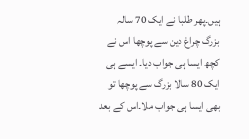ہیں۔پھر طلبا نے ایک 70 سالہ بزرگ چراغ دین سے پوچھا اس نے کچھ ایسا ہی جواب دیا۔ ایسے ہی ایک 80 سالا بزرگ سے پوچھا تو بھی ایسا ہی جواب ملا۔اس کے بعد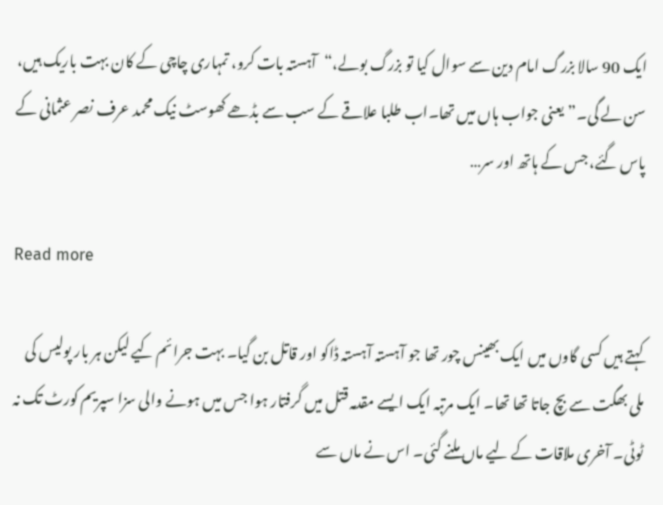ایک 90 سالا بزرگ امام دین سے سوال کیا تو بزرگ بولے،“آہستہ بات کرو، تمہاری چاچی کے کان بہت باریک ہیں، سن لے گی۔”یعنی جواب ہاں میں تھا۔اب طلبا علاقے کے سب سے بڈھے کھوسٹ نیک محمد عرف نصر عثمانی کے پاس گئے، جس کے ہاتھ اور سر…

Read more

کہتے ہیں کسی گاوں میں ایک بھینس چور تھا جو آہستہ آہستہ ڈاکو اور قاتل بن گیا۔ بہت جرائم کیے لیکن ہر بار پولیس کی ملی بھگت سے بچ جاتا تھا تھا۔ ایک مرتبہ ایک ایسے مقدمہ قتل میں گرفتار ہوا جس میں ہونے والی سزا سپریم کورٹ تک نہ ٹوٹی۔ آخری ملاقات کے لیے ماں ملنے گئی۔ اس نے ماں سے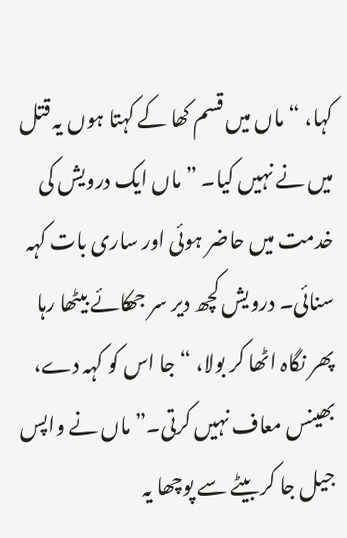کہا، “ماں میں قسم کھا کے کہتا ہوں یہ قتل میں نے نہیں کیا۔ ” ماں ایک درویش کی خدمت میں حاضر ہوئی اور ساری بات کہہ سنائی۔ درویش کچھ دیر سر جھکائے بیٹھا رہا پھر نگاہ اٹھا کر بولا، “جا اس کو کہہ دے، بھینس معاف نہیں کرتی۔” ماں نے واپس جیل جا کر بیٹے سے پوچھا یہ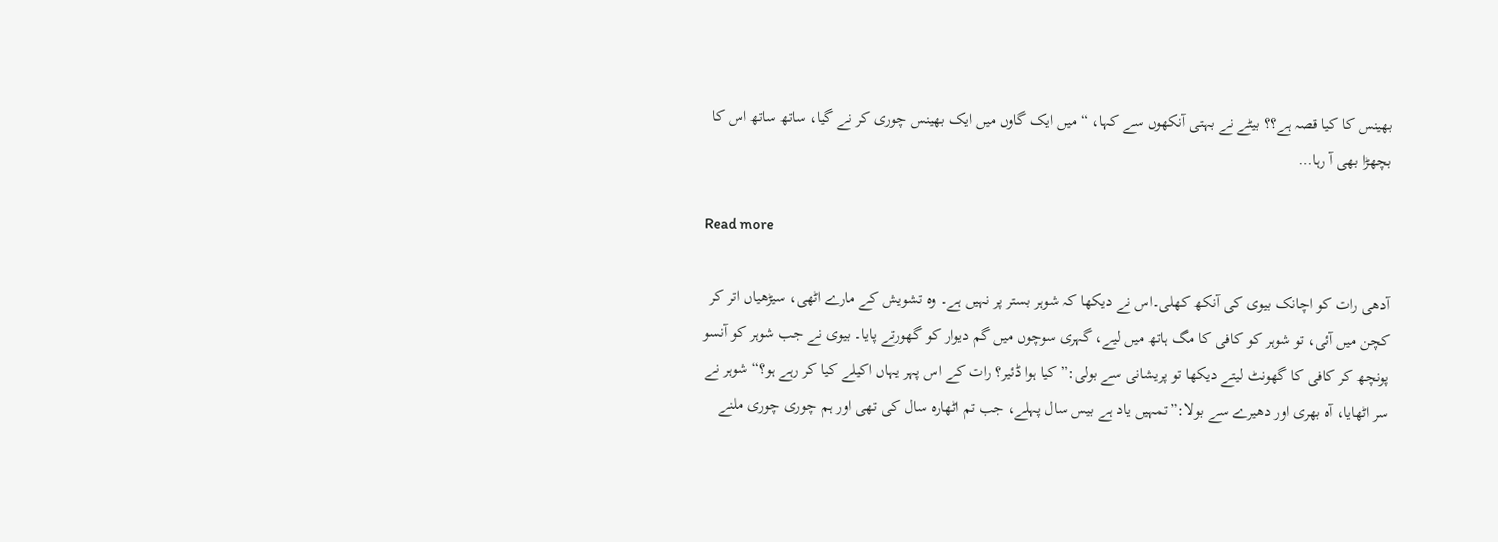بھینس کا کیا قصہ ہے؟؟ بیٹے نے بہتی آنکھوں سے کہا، “میں ایک گاوں میں ایک بھینس چوری کر نے گیا، ساتھ ساتھ اس کا بچھڑا بھی آ رہا…

Read more

آدھی رات کو اچانک بیوی کی آنکھ کھلی۔اس نے دیکھا کہ شوہر بستر پر نہیں ہے۔ وہ تشویش کے مارے اٹھی، سیڑھیاں اتر کر کچن میں آئی، تو شوہر کو کافی کا مگ ہاتھ میں لیے، گہری سوچوں میں گم دیوار کو گھورتے پایا۔ بیوی نے جب شوہر کو آنسو پونچھ کر کافی کا گھونٹ لیتے دیکھا تو پریشانی سے بولی:”کیا ہوا ڈئیر؟ رات کے اس پہر یہاں اکیلے کیا کر رہے ہو؟“ شوہر نے سر اٹھایا، آہ بھری اور دھیرے سے بولا:”تمہیں یاد ہے بیس سال پہلے، جب تم اٹھارہ سال کی تھی اور ہم چوری چوری ملنے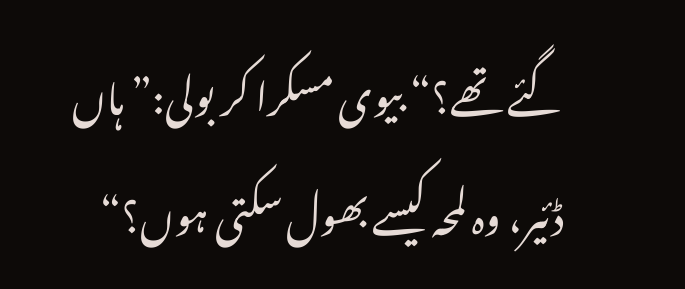گئے تھے؟“ بیوی مسکرا کر بولی:”ہاں ڈئیر، وہ لمحہ کیسے بھول سکتی ہوں؟“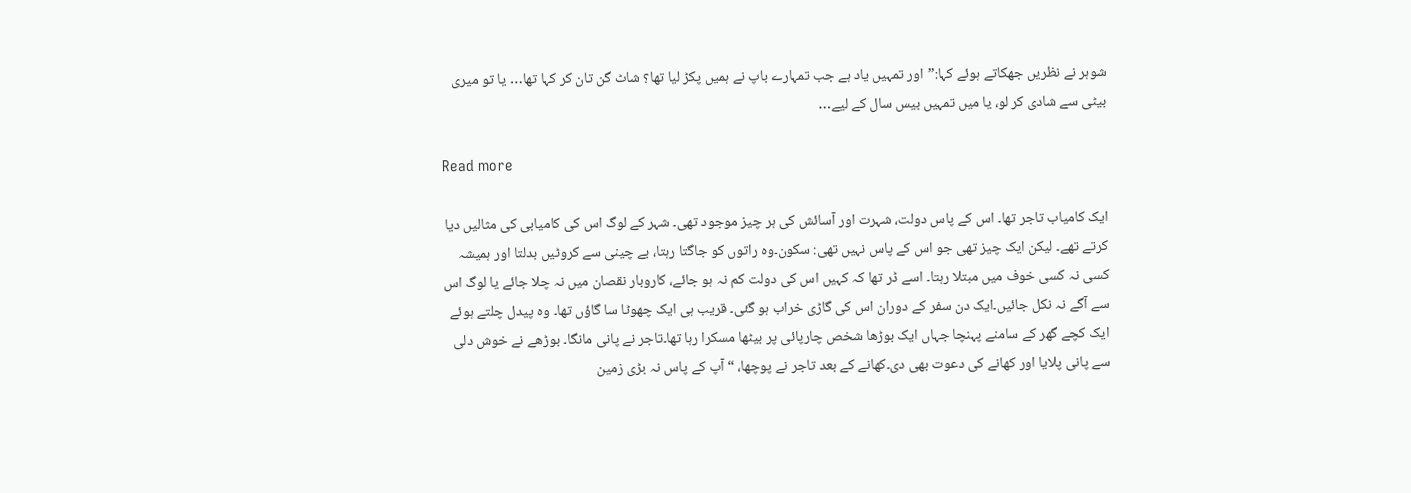شوہر نے نظریں جھکاتے ہوئے کہا:”اور تمہیں یاد ہے جب تمہارے باپ نے ہمیں پکڑ لیا تھا؟ شاٹ گن تان کر کہا تھا… یا تو میری بیٹی سے شادی کر لو، یا میں تمہیں بیس سال کے لیے…

Read more

ایک کامیاب تاجر تھا۔ اس کے پاس دولت، شہرت اور آسائش کی ہر چیز موجود تھی۔ شہر کے لوگ اس کی کامیابی کی مثالیں دیا کرتے تھے۔ لیکن ایک چیز تھی جو اس کے پاس نہیں تھی: سکون۔وہ راتوں کو جاگتا رہتا، بے چینی سے کروٹیں بدلتا اور ہمیشہ کسی نہ کسی خوف میں مبتلا رہتا۔ اسے ڈر تھا کہ کہیں اس کی دولت کم نہ ہو جائے، کاروبار نقصان میں نہ چلا جائے یا لوگ اس سے آگے نہ نکل جائیں۔ایک دن سفر کے دوران اس کی گاڑی خراب ہو گئی۔ قریب ہی ایک چھوٹا سا گاؤں تھا۔ وہ پیدل چلتے ہوئے ایک کچے گھر کے سامنے پہنچا جہاں ایک بوڑھا شخص چارپائی پر بیٹھا مسکرا رہا تھا۔تاجر نے پانی مانگا۔ بوڑھے نے خوش دلی سے پانی پلایا اور کھانے کی دعوت بھی دی۔کھانے کے بعد تاجر نے پوچھا، “آپ کے پاس نہ بڑی زمین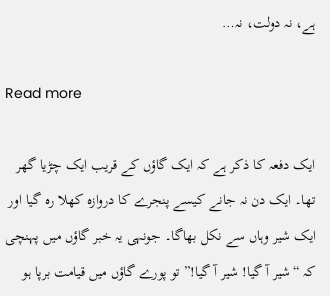ہے، نہ دولت، نہ…

Read more

ایک دفعہ کا ذکر ہے کہ ایک گاؤں کے قریب ایک چڑیا گھر تھا۔ ایک دن نہ جانے کیسے پنجرے کا دروازہ کھلا رہ گیا اور ایک شیر وہاں سے نکل بھاگا۔ جونہی یہ خبر گاؤں میں پہنچی کہ “شیر آ گیا! شیر آ گیا!” تو پورے گاؤں میں قیامت برپا ہو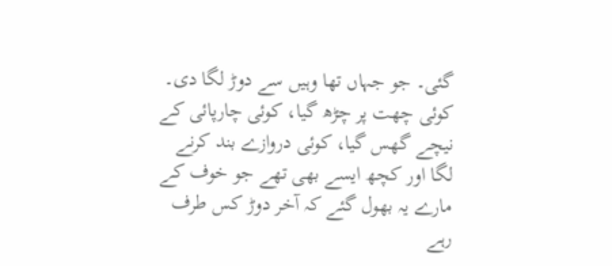گئی۔ جو جہاں تھا وہیں سے دوڑ لگا دی۔ کوئی چھت پر چڑھ گیا، کوئی چارپائی کے نیچے گھس گیا، کوئی دروازے بند کرنے لگا اور کچھ ایسے بھی تھے جو خوف کے مارے یہ بھول گئے کہ آخر دوڑ کس طرف رہے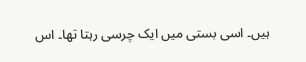ہیں۔ اسی بستی میں ایک چرسی رہتا تھا۔ اس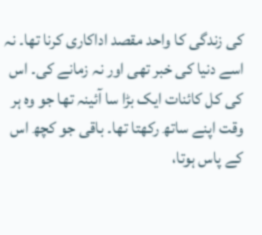کی زندگی کا واحد مقصد اداکاری کرنا تھا۔ نہ اسے دنیا کی خبر تھی اور نہ زمانے کی۔ اس کی کل کائنات ایک بڑا سا آئینہ تھا جو وہ ہر وقت اپنے ساتھ رکھتا تھا۔ باقی جو کچھ اس کے پاس ہوتا،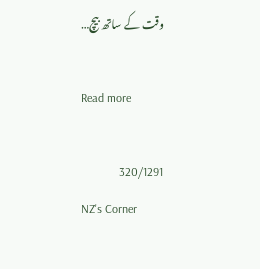وقت کے ساتھ بیچ…

Read more

320/1291
NZ's Corner